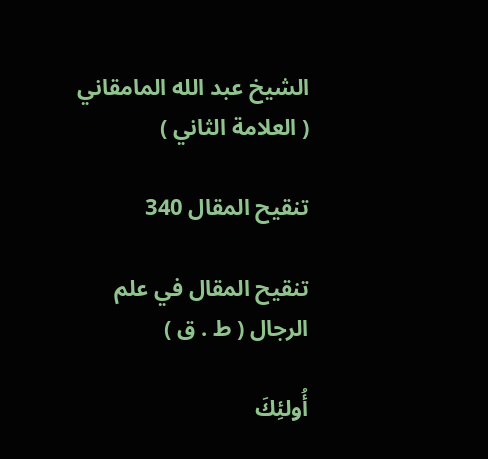الشيخ عبد الله المامقاني ( العلامة الثاني )

تنقيح المقال 340

تنقيح المقال في علم الرجال ( ط . ق )

أُولئِكَ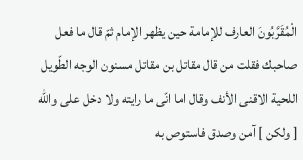الْمُقَرَّبُونَ العارف للإمامة حين يظهر الإمام ثمّ قال ما فعل صاحبك فقلت من قال مقاتل بن مقاتل مسنون الوجه الطّويل اللحية الاقنى الأنف وقال اما انّى ما رايته ولا دخل على واللّه [ ولكن ] آمن وصدق فاستوص به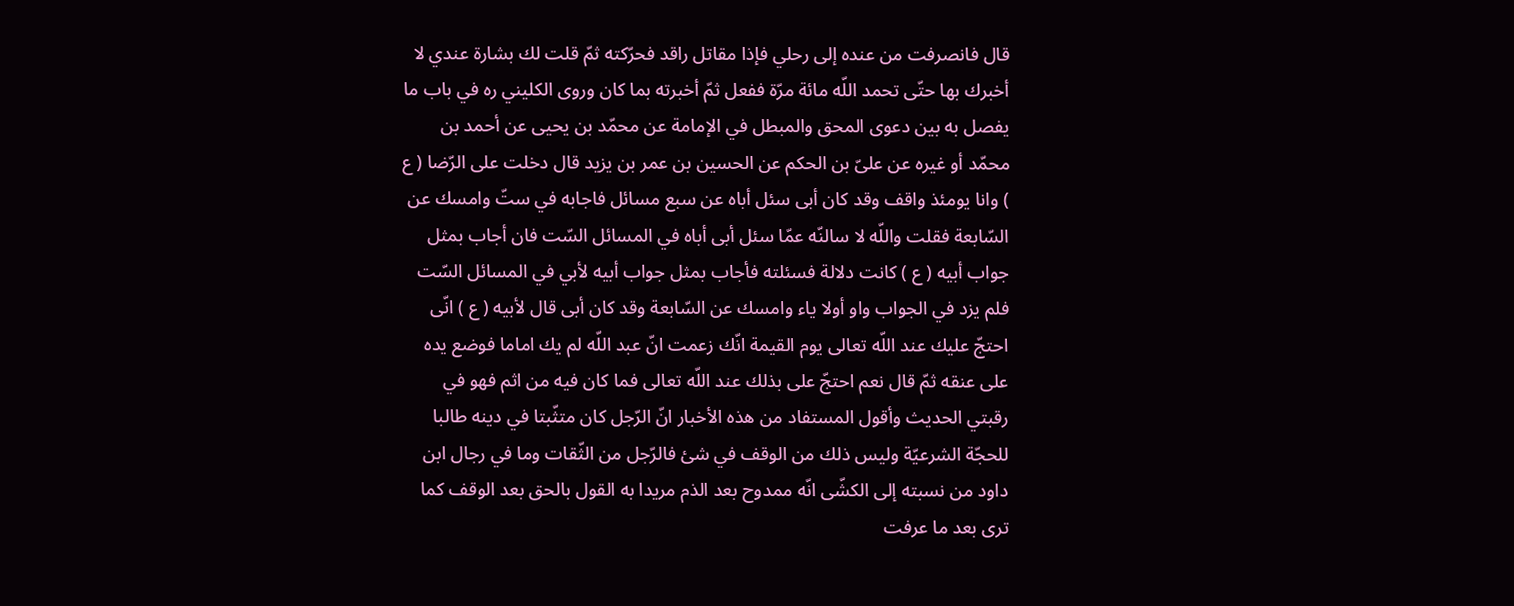قال فانصرفت من عنده إلى رحلي فإذا مقاتل راقد فحرّكته ثمّ قلت لك بشارة عندي لا أخبرك بها حتّى تحمد اللّه مائة مرّة ففعل ثمّ أخبرته بما كان وروى الكليني ره في باب ما يفصل به بين دعوى المحق والمبطل في الإمامة عن محمّد بن يحيى عن أحمد بن محمّد أو غيره عن علىّ بن الحكم عن الحسين بن عمر بن يزيد قال دخلت على الرّضا ( ع ) وانا يومئذ واقف وقد كان أبى سئل أباه عن سبع مسائل فاجابه في ستّ وامسك عن السّابعة فقلت واللّه لا سالنّه عمّا سئل أبى أباه في المسائل السّت فان أجاب بمثل جواب أبيه ( ع ) كانت دلالة فسئلته فأجاب بمثل جواب أبيه لأبي في المسائل السّت فلم يزد في الجواب واو أولا ياء وامسك عن السّابعة وقد كان أبى قال لأبيه ( ع ) انّى احتجّ عليك عند اللّه تعالى يوم القيمة انّك زعمت انّ عبد اللّه لم يك اماما فوضع يده على عنقه ثمّ قال نعم احتجّ على بذلك عند اللّه تعالى فما كان فيه من اثم فهو في رقبتي الحديث وأقول المستفاد من هذه الأخبار انّ الرّجل كان متثّبتا في دينه طالبا للحجّة الشرعيّة وليس ذلك من الوقف في شئ فالرّجل من الثّقات وما في رجال ابن داود من نسبته إلى الكشّى انّه ممدوح بعد الذم مريدا به القول بالحق بعد الوقف كما ترى بعد ما عرفت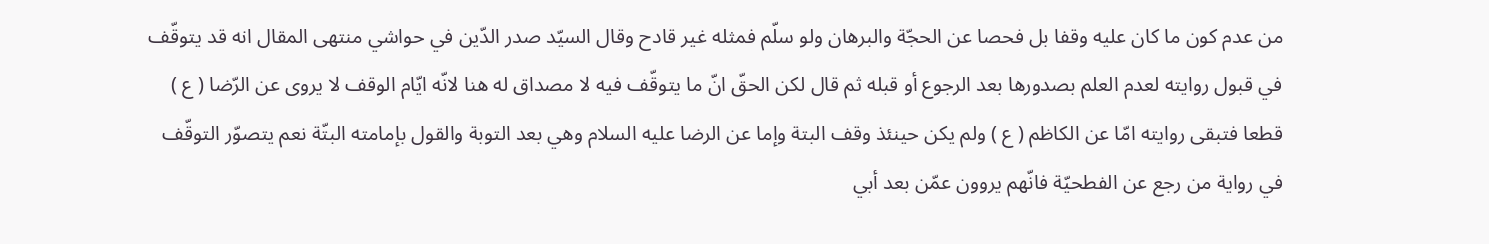من عدم كون ما كان عليه وقفا بل فحصا عن الحجّة والبرهان ولو سلّم فمثله غير قادح وقال السيّد صدر الدّين في حواشي منتهى المقال انه قد يتوقّف في قبول روايته لعدم العلم بصدورها بعد الرجوع أو قبله ثم قال لكن الحقّ انّ ما يتوقّف فيه لا مصداق له هنا لانّه ايّام الوقف لا يروى عن الرّضا ( ع ) قطعا فتبقى روايته امّا عن الكاظم ( ع ) ولم يكن حينئذ وقف البتة وإما عن الرضا عليه السلام وهي بعد التوبة والقول بإمامته البتّة نعم يتصوّر التوقّف في رواية من رجع عن الفطحيّة فانّهم يروون عمّن بعد أبي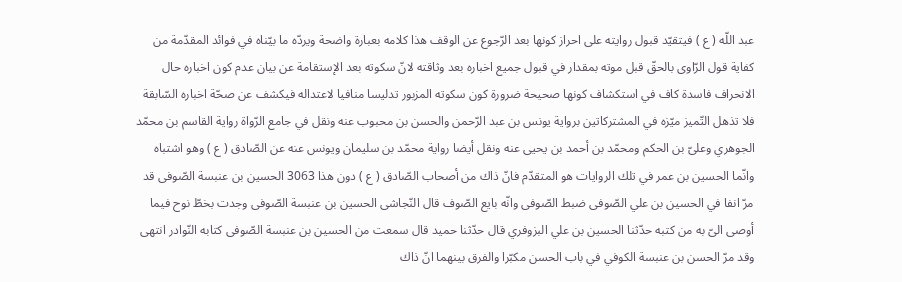عبد اللّه ( ع ) فيتقيّد قبول روايته على احراز كونها بعد الرّجوع عن الوقف هذا كلامه بعبارة واضحة ويردّه ما بيّناه في فوائد المقدّمة من كفاية قول الرّاوى بالحقّ قبل موته بمقدار في قبول جميع اخباره بعد وثاقته لانّ سكوته بعد الإستقامة عن بيان عدم كون اخباره حال الانحراف فاسدة كاف في استكشاف كونها صحيحة ضرورة كون سكوته المزبور تدليسا منافيا لاعتداله فيكشف عن صحّة اخباره السّابقة فلا تذهل التّميز ميّزه في المشتركاتين برواية يونس بن عبد الرّحمن والحسن بن محبوب عنه ونقل في جامع الرّواة رواية القاسم بن محمّد الجوهري وعلىّ بن الحكم ومحمّد بن أحمد بن يحيى عنه ونقل أيضا رواية محمّد بن سليمان ويونس عنه عن الصّادق ( ع ) وهو اشتباه وانّما الحسين بن عمر في تلك الروايات هو المتقدّم فانّ ذاك من أصحاب الصّادق ( ع ) دون هذا 3063 الحسين بن عنبسة الصّوفى قد مرّ انفا في الحسين بن علي الصّوفى ضبط الصّوفى وانّه بايع الصّوف قال النّجاشى الحسين بن عنبسة الصّوفى وجدت بخطّ نوح فيما أوصى الىّ به من كتبه حدّثنا الحسين بن علي البزوفري قال حدّثنا حميد قال سمعت من الحسين بن عنبسة الصّوفى كتابه النّوادر انتهى وقد مرّ الحسن بن عنبسة الكوفي في باب الحسن مكبّرا والفرق بينهما انّ ذاك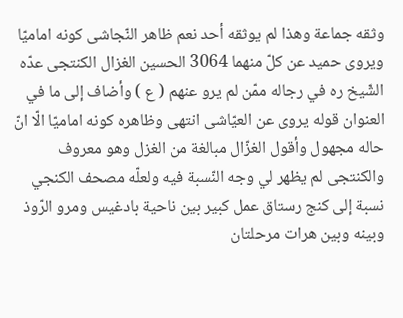وثقه جماعة وهذا لم يوثقه أحد نعم ظاهر النّجاشى كونه اماميّا ويروى حميد عن كلّ منهما 3064 الحسين الغزال الكنتجى عدّه الشّيخ ره في رجاله ممّن لم يرو عنهم ( ع ) وأضاف إلى ما في العنوان قوله يروى عن العيّاشى انتهى وظاهره كونه اماميّا الّا انّ حاله مجهول وأقول الغزّال مبالغة من الغزل وهو معروف والكنتجى لم يظهر لي وجه النّسبة فيه ولعلّه مصحف الكنجي نسبة إلى كنج رستاق عمل كبير بين ناحية بادغيس ومرو الرّوذ وبينه وبين هرات مرحلتان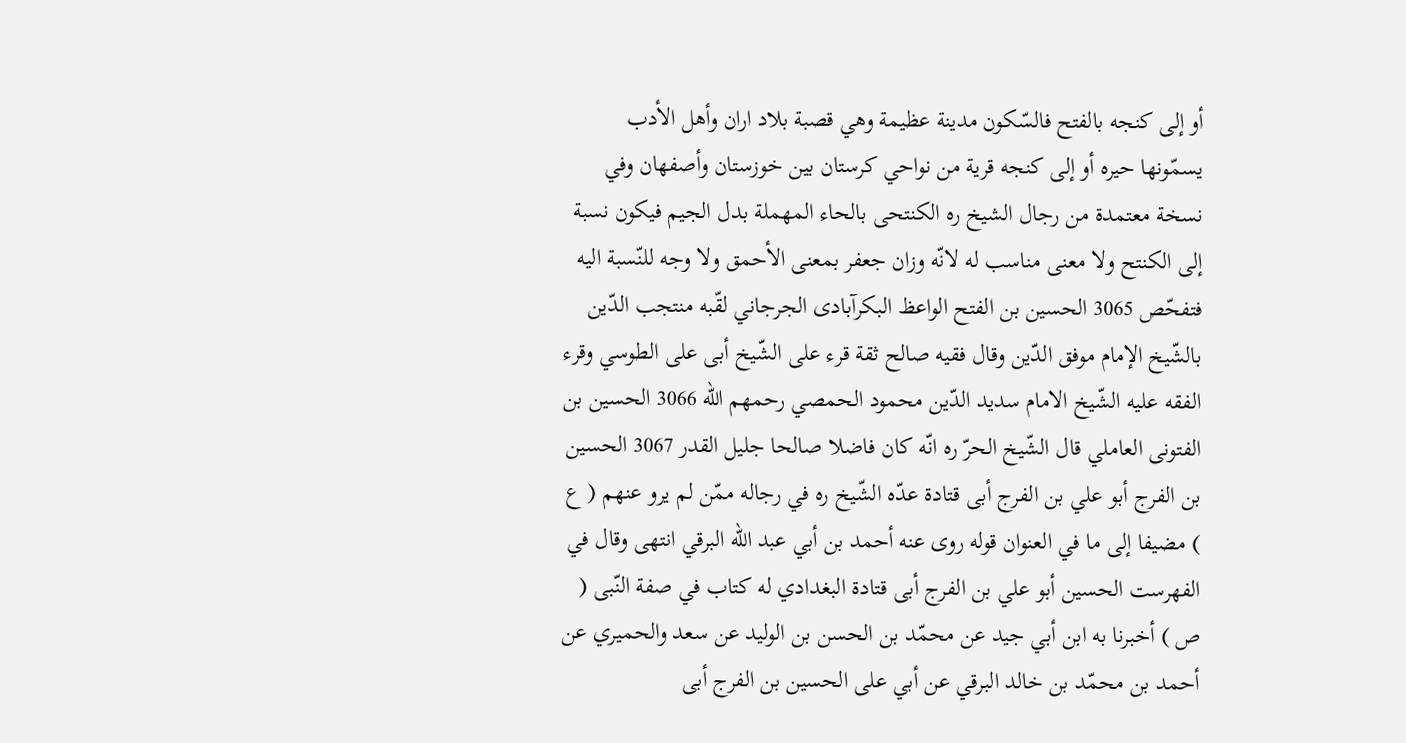أو إلى كنجه بالفتح فالسّكون مدينة عظيمة وهي قصبة بلاد اران وأهل الأدب يسمّونها حيره أو إلى كنجه قرية من نواحي كرستان بين خوزستان وأصفهان وفي نسخة معتمدة من رجال الشيخ ره الكنتحى بالحاء المهملة بدل الجيم فيكون نسبة إلى الكنتح ولا معنى مناسب له لانّه وزان جعفر بمعنى الأحمق ولا وجه للنّسبة اليه فتفحّص 3065 الحسين بن الفتح الواعظ البكرآبادى الجرجاني لقّبه منتجب الدّين بالشّيخ الإمام موفق الدّين وقال فقيه صالح ثقة قرء على الشّيخ أبى على الطوسي وقرء الفقه عليه الشّيخ الامام سديد الدّين محمود الحمصي رحمهم اللّه 3066 الحسين بن الفتونى العاملي قال الشّيخ الحرّ ره انّه كان فاضلا صالحا جليل القدر 3067 الحسين بن الفرج أبو علي بن الفرج أبى قتادة عدّه الشّيخ ره في رجاله ممّن لم يرو عنهم ( ع ) مضيفا إلى ما في العنوان قوله روى عنه أحمد بن أبي عبد اللّه البرقي انتهى وقال في الفهرست الحسين أبو علي بن الفرج أبى قتادة البغدادي له كتاب في صفة النّبى ( ص ) أخبرنا به ابن أبي جيد عن محمّد بن الحسن بن الوليد عن سعد والحميري عن أحمد بن محمّد بن خالد البرقي عن أبي على الحسين بن الفرج أبى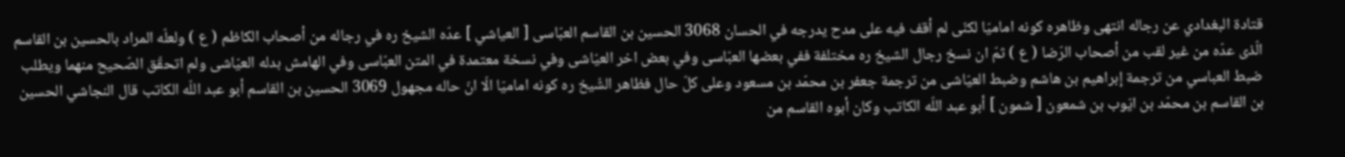قتادة البغدادي عن رجاله انتهى وظاهره كونه اماميّا لكنّى لم أقف فيه على مدح يدرجه في الحسان 3068 الحسين بن القاسم العبّاسى [ العياشي ] عدّه الشيخ ره في رجاله من أصحاب الكاظم ( ع ) ولعلّه المراد بالحسين بن القاسم الّذى عدّه من غير لقب من أصحاب الرّضا ( ع ) ثمّ ان نسخ رجال الشيخ ره مختلفة ففي بعضها العبّاسى وفي بعض اخر العيّاشى وفي نسخة معتمدة في المتن العبّاسى وفي الهامش بدله العيّاشى ولم اتحقّق الصّحيح منهما ويطلب ضبط العباسي من ترجمة إبراهيم بن هاشم وضبط العيّاشى من ترجمة جعفر بن محمّد بن مسعود وعلى كلّ حال فظاهر الشّيخ ره كونه اماميّا الّا انّ حاله مجهول 3069 الحسين بن القاسم أبو عبد اللّه الكاتب قال النجاشي الحسين بن القاسم بن محمّد بن ايّوب بن شمعون [ شمون ] أبو عبد اللّه الكاتب وكان أبوه القاسم من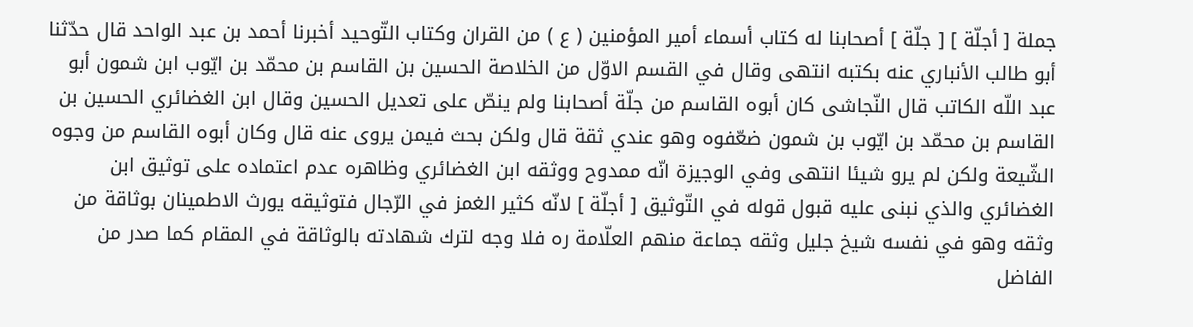جملة [ أجلّة ] [ جلّة ] أصحابنا له كتاب أسماء أمير المؤمنين ( ع ) من القران وكتاب التّوحيد أخبرنا أحمد بن عبد الواحد قال حدّثنا أبو طالب الأنباري عنه بكتبه انتهى وقال في القسم الاوّل من الخلاصة الحسين بن القاسم بن محمّد بن ايّوب ابن شمون أبو عبد اللّه الكاتب قال النّجاشى كان أبوه القاسم من جلّة أصحابنا ولم ينصّ على تعديل الحسين وقال ابن الغضائري الحسين بن القاسم بن محمّد بن ايّوب بن شمون ضعّفوه وهو عندي ثقة قال ولكن بحث فيمن يروى عنه قال وكان أبوه القاسم من وجوه الشّيعة ولكن لم يرو شيئا انتهى وفي الوجيزة انّه ممدوح ووثقه ابن الغضائري وظاهره عدم اعتماده على توثيق ابن الغضائري والذي نبنى عليه قبول قوله في التّوثيق [ أجلّة ] لانّه كثير الغمز في الرّجال فتوثيقه يورث الاطمينان بوثاقة من وثقه وهو في نفسه شيخ جليل وثقه جماعة منهم العلّامة ره فلا وجه لترك شهادته بالوثاقة في المقام كما صدر من الفاضل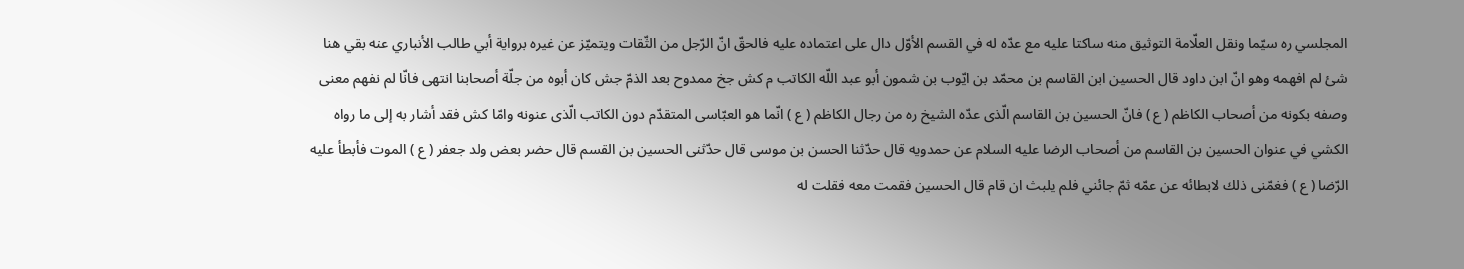المجلسي ره سيّما ونقل العلّامة التوثيق منه ساكتا عليه مع عدّه له في القسم الأوّل دال على اعتماده عليه فالحقّ انّ الرّجل من الثّقات ويتميّز عن غيره برواية أبي طالب الأنباري عنه بقي هنا شئ لم افهمه وهو انّ ابن داود قال الحسين ابن القاسم بن محمّد بن ايّوب بن شمون أبو عبد اللّه الكاتب م كش جخ ممدوح بعد الذمّ جش كان أبوه من جلّة أصحابنا انتهى فانّا لم نفهم معنى وصفه بكونه من أصحاب الكاظم ( ع ) فانّ الحسين بن القاسم الّذى عدّه الشيخ ره من رجال الكاظم ( ع ) انّما هو العبّاسى المتقدّم دون الكاتب الّذى عنونه وامّا كش فقد أشار به إلى ما رواه الكشي في عنوان الحسين بن القاسم من أصحاب الرضا عليه السلام عن حمدويه قال حدّثنا الحسن بن موسى قال حدّثنى الحسين بن القسم قال حضر بعض ولد جعفر ( ع ) الموت فأبطأ عليه الرّضا ( ع ) فغمّنى ذلك لابطائه عن عمّه ثمّ جائني فلم يلبث ان قام قال الحسين فقمت معه فقلت له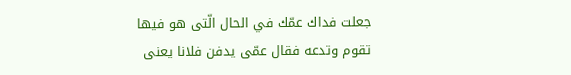جعلت فداك عمّك في الحال الّتى هو فيها تقوم وتدعه فقال عمّى يدفن فلانا يعنى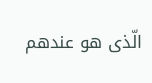الّذى هو عندهم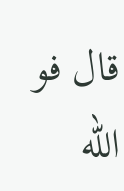قال فو اللّه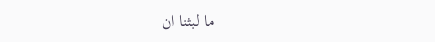ما لبثنا ان